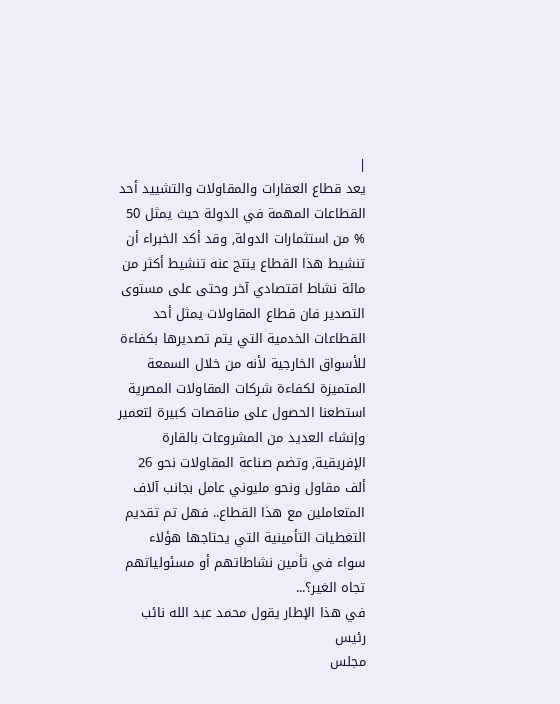|
يعد قطاع العقارات والمقاولات والتشييد أحد القطاعات المهمة في الدولة حيث يمثل 50 % من استثمارات الدولة, وقد أكد الخبراء أن تنشيط هذا القطاع ينتج عنه تنشيط أكثر من مائة نشاط اقتصادي آخر وحتى على مستوى التصدير فان قطاع المقاولات يمثل أحد القطاعات الخدمية التي يتم تصديرها بكفاءة للأسواق الخارجية لأنه من خلال السمعة المتميزة لكفاءة شركات المقاولات المصرية استطعنا الحصول على مناقصات كبيرة لتعمير وإنشاء العديد من المشروعات بالقارة الإفريقية, وتضم صناعة المقاولات نحو 26 ألف مقاول ونحو مليوني عامل بجانب آلاف المتعاملين مع هذا القطاع.. فهل تم تقديم التغطيات التأمينية التي يحتاجها هؤلاء سواء في تأمين نشاطاتهم أو مسئولياتهم تجاه الغير؟...
في هذا الإطار يقول محمد عبد الله نائب رئيس
مجلس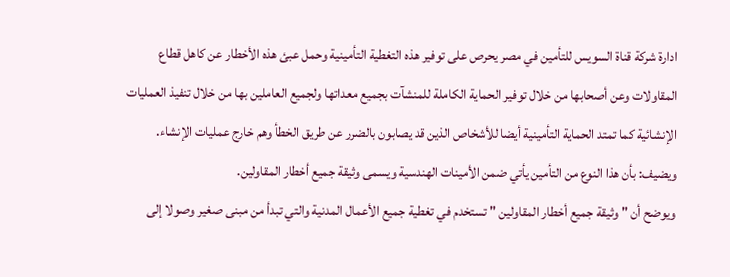ادارة شركة قناة السويس للتأمين في مصر يحرص على توفير هذه التغطية التأمينية وحمل عبئ هذه الأخطار عن كاهل قطاع المقاولات وعن أصحابها من خلال توفير الحماية الكاملة للمنشآت بجميع معداتها ولجميع العاملين بها من خلال تنفيذ العمليات الإنشائية كما تمتد الحماية التأمينية أيضا للأشخاص الذين قد يصابون بالضرر عن طريق الخطأ وهم خارج عمليات الإنشاء.
ويضيف: بأن هذا النوع من التأمين يأتي ضمن الأمينات الهندسية ويسمى وثيقة جميع أخطار المقاولين.
ويوضح أن " وثيقة جميع أخطار المقاولين " تستخدم في تغطية جميع الأعمال المدنية والتي تبدأ من مبنى صغير وصولا إلى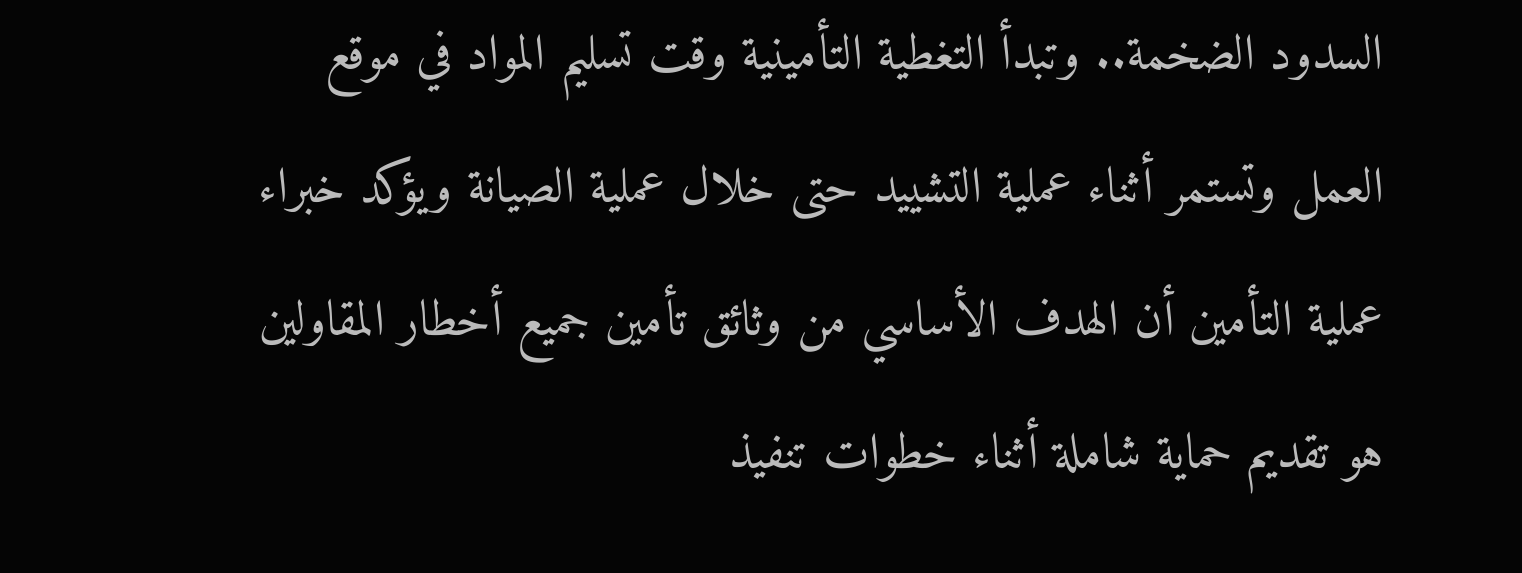السدود الضخمة.. وتبدأ التغطية التأمينية وقت تسليم المواد في موقع العمل وتستمر أثناء عملية التشييد حتى خلال عملية الصيانة ويؤكد خبراء عملية التأمين أن الهدف الأساسي من وثائق تأمين جميع أخطار المقاولين هو تقديم حماية شاملة أثناء خطوات تنفيذ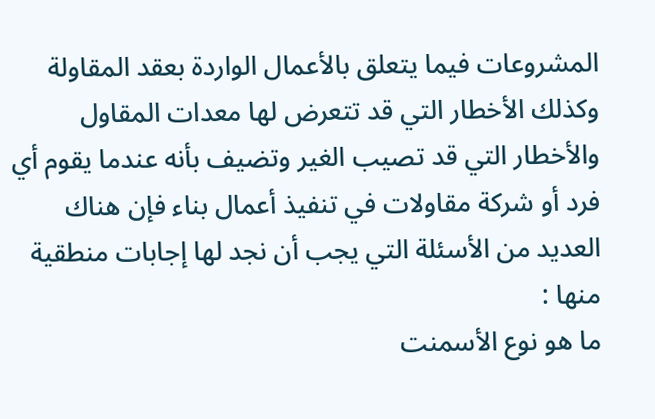المشروعات فيما يتعلق بالأعمال الواردة بعقد المقاولة وكذلك الأخطار التي قد تتعرض لها معدات المقاول والأخطار التي قد تصيب الغير وتضيف بأنه عندما يقوم أي فرد أو شركة مقاولات في تنفيذ أعمال بناء فإن هناك العديد من الأسئلة التي يجب أن نجد لها إجابات منطقية منها :
ما هو نوع الأسمنت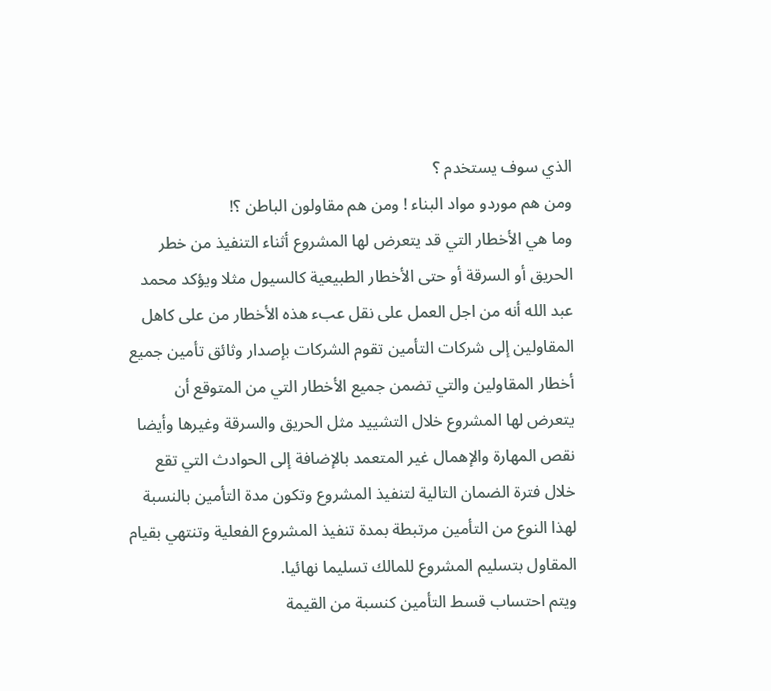الذي سوف يستخدم ؟
ومن هم موردو مواد البناء ! ومن هم مقاولون الباطن ؟!
وما هي الأخطار التي قد يتعرض لها المشروع أثناء التنفيذ من خطر الحريق أو السرقة أو حتى الأخطار الطبيعية كالسيول مثلا ويؤكد محمد عبد الله أنه من اجل العمل على نقل عبء هذه الأخطار من على كاهل المقاولين إلى شركات التأمين تقوم الشركات بإصدار وثائق تأمين جميع أخطار المقاولين والتي تضمن جميع الأخطار التي من المتوقع أن يتعرض لها المشروع خلال التشييد مثل الحريق والسرقة وغيرها وأيضا نقص المهارة والإهمال غير المتعمد بالإضافة إلى الحوادث التي تقع خلال فترة الضمان التالية لتنفيذ المشروع وتكون مدة التأمين بالنسبة لهذا النوع من التأمين مرتبطة بمدة تنفيذ المشروع الفعلية وتنتهي بقيام المقاول بتسليم المشروع للمالك تسليما نهائيا.
ويتم احتساب قسط التأمين كنسبة من القيمة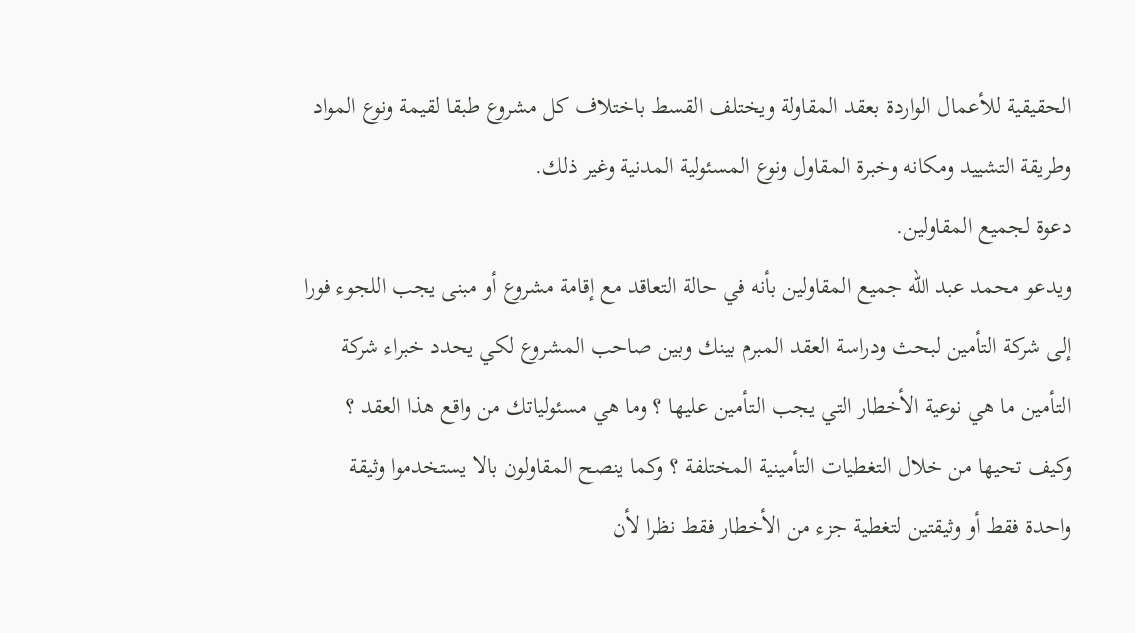الحقيقية للأعمال الواردة بعقد المقاولة ويختلف القسط باختلاف كل مشروع طبقا لقيمة ونوع المواد وطريقة التشييد ومكانه وخبرة المقاول ونوع المسئولية المدنية وغير ذلك.
دعوة لجميع المقاولين.
ويدعو محمد عبد الله جميع المقاولين بأنه في حالة التعاقد مع إقامة مشروع أو مبنى يجب اللجوء فورا إلى شركة التأمين لبحث ودراسة العقد المبرم بينك وبين صاحب المشروع لكي يحدد خبراء شركة التأمين ما هي نوعية الأخطار التي يجب الـتأمين عليها ؟ وما هي مسئولياتك من واقع هذا العقد ؟ وكيف تحيها من خلال التغطيات التأمينية المختلفة ؟ وكما ينصح المقاولون بالا يستخدموا وثيقة واحدة فقط أو وثيقتين لتغطية جزء من الأخطار فقط نظرا لأن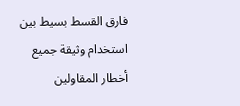فارق القسط بسيط بين استخدام وثيقة جميع أخطار المقاولين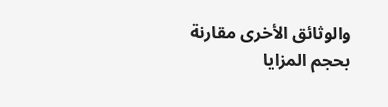والوثائق الأخرى مقارنة بحجم المزايا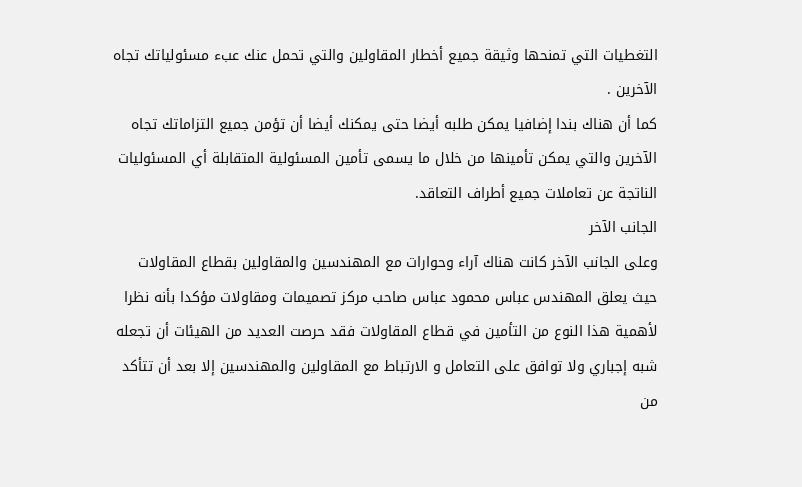التغطيات التي تمنحها وثيقة جميع أخطار المقاولين والتي تحمل عنك عبء مسئولياتك تجاه الآخرين .
كما أن هناك بندا إضافيا يمكن طلبه أيضا حتى يمكنك أيضا أن تؤمن جميع التزاماتك تجاه الآخرين والتي يمكن تأمينها من خلال ما يسمى تأمين المسئولية المتقابلة أي المسئوليات الناتجة عن تعاملات جميع أطراف التعاقد.
الجانب الآخر
وعلى الجانب الآخر كانت هناك آراء وحوارات مع المهندسين والمقاولين بقطاع المقاولات حيث يعلق المهندس عباس محمود عباس صاحب مركز تصميمات ومقاولات مؤكدا بأنه نظرا لأهمية هذا النوع من التأمين في قطاع المقاولات فقد حرصت العديد من الهيئات أن تجعله شبه إجباري ولا توافق على التعامل و الارتباط مع المقاولين والمهندسين إلا بعد أن تتأكد من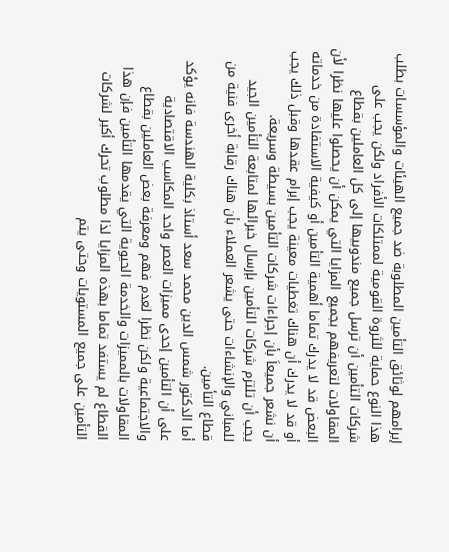إبرامهم لوثائق التأمين المطلوبة ضد جميع الهيئات والمؤسسات بطلب هذا النوع حماية للثروة القومية لممتلكات الأفراد ولكن يجب على شركات التأمين أن ترسل جميع مندوبيها إلى كل العاملين بقطاع المقاولات لتعريفهم بجميع المزايا التي يمكن أن يحصلوا عليها نظرا لأن البعض قد لا يدرك تماما أهمية التأمين أو كيفية الاستفادة من خدماته أو قد لا يدرك أن هناك تغطيات معينة يجب إبرام عقدها وقبل ذلك يجب أن نشعر جميعاَ بأن إجراءات شركات التأمين بسيطة وسريعة.
يجب أن تلتزم شركات التأمين بإرسال خبرائها لمتابعة التأمين الجيد للمباني والإنشاءات حتى يشعر العملاء بأن هناك رقابة أخرى فنية من قطاع التأمين.
أما الدكتور شمس الدين محمد سعد أستاذ بكلية الهندسة فانه يؤكد على أن التأمين إحدى مميزات العصر واحد المكاسب الاقتصادية والاجتماعية ولكن نظرا لعدم فهم ومعرفة بعض العاملين بقطاع المقاولات بالمميزات والخدمة الحيوية التي يقدمها التأمين فإن هذا القطاع لم يستفد تماما بهذه المزايا لذا مطلوب تحرك أكبر لشركات التأمين على جميع المستويات وحتى يتم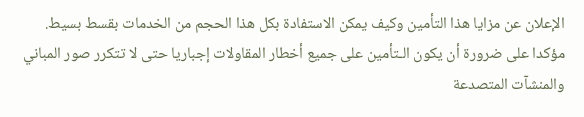الإعلان عن مزايا هذا التأمين وكيف يمكن الاستفادة بكل هذا الحجم من الخدمات بقسط بسيط.
مؤكدا على ضرورة أن يكون الـتأمين على جميع أخطار المقاولات إجباريا حتى لا تتكرر صور المباني والمنشآت المتصدعة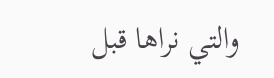والتي نراها قبل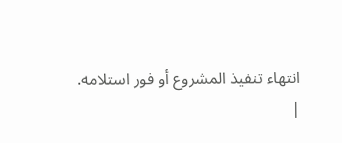انتهاء تنفيذ المشروع أو فور استلامه.
|